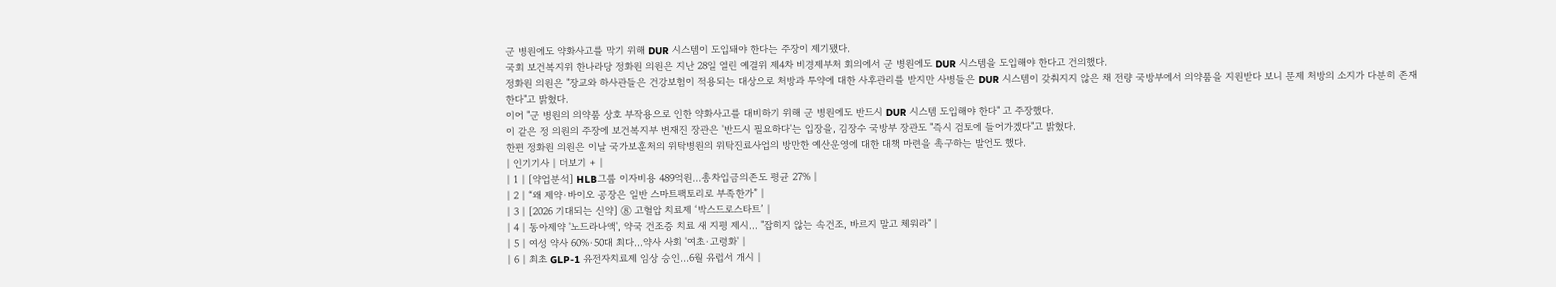군 병원에도 약화사고를 막기 위해 DUR 시스템이 도입돼야 한다는 주장이 제기됐다.
국회 보건복지위 한나라당 정화원 의원은 지난 28일 열린 예결위 제4차 비경제부처 회의에서 군 병원에도 DUR 시스템을 도입해야 한다고 건의했다.
정화원 의원은 "장교와 하사관들은 건강보험이 적용되는 대상으로 처방과 투약에 대한 사후관리를 받지만 사병들은 DUR 시스템이 갖춰지지 않은 채 전량 국방부에서 의약품을 지원받다 보니 문제 처방의 소지가 다분히 존재 한다"고 밝혔다.
이어 "군 병원의 의약품 상호 부작용으로 인한 약화사고를 대비하기 위해 군 병원에도 반드시 DUR 시스템 도입해야 한다" 고 주장했다.
이 같은 정 의원의 주장에 보건복지부 변재진 장관은 '반드시 필요하다'는 입장을, 김장수 국방부 장관도 "즉시 검토에 들어가겠다"고 밝혔다.
한편 정화원 의원은 이날 국가보훈처의 위탁병원의 위탁진료사업의 방만한 예산운영에 대한 대책 마련을 촉구하는 발언도 했다.
| 인기기사 | 더보기 + |
| 1 | [약업분석] HLB그룹 이자비용 489억원…총차입금의존도 평균 27% |
| 2 | “왜 제약·바이오 공장은 일반 스마트팩토리로 부족한가” |
| 3 | [2026 기대되는 신약] ⑧ 고혈압 치료제 ‘박스드로스타트’ |
| 4 | 동아제약 '노드라나액', 약국 건조증 치료 새 지평 제시… "잡히지 않는 속건조, 바르지 말고 체워라" |
| 5 | 여성 약사 60%·50대 최다…약사 사회 '여초·고령화' |
| 6 | 최초 GLP-1 유전자치료제 임상 승인...6월 유럽서 개시 |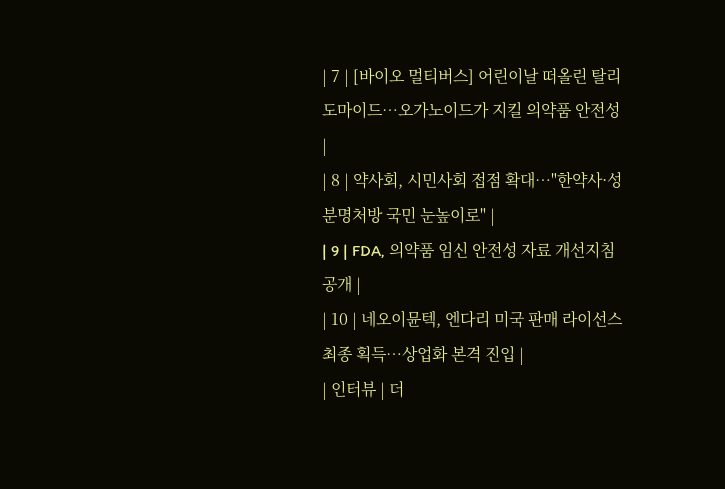| 7 | [바이오 멀티버스] 어린이날 떠올린 탈리도마이드…오가노이드가 지킬 의약품 안전성 |
| 8 | 약사회, 시민사회 접점 확대…"한약사·성분명처방 국민 눈높이로" |
| 9 | FDA, 의약품 임신 안전성 자료 개선지침 공개 |
| 10 | 네오이뮨텍, 엔다리 미국 판매 라이선스 최종 획득…상업화 본격 진입 |
| 인터뷰 | 더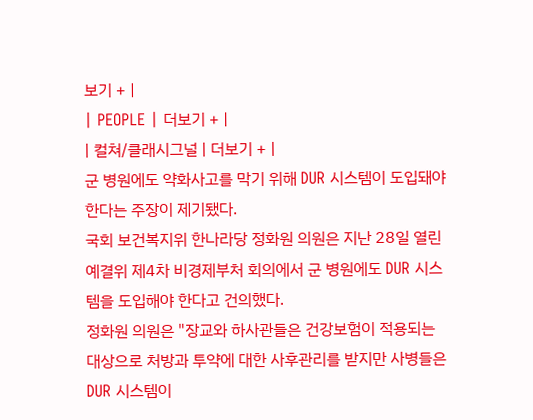보기 + |
| PEOPLE | 더보기 + |
| 컬쳐/클래시그널 | 더보기 + |
군 병원에도 약화사고를 막기 위해 DUR 시스템이 도입돼야 한다는 주장이 제기됐다.
국회 보건복지위 한나라당 정화원 의원은 지난 28일 열린 예결위 제4차 비경제부처 회의에서 군 병원에도 DUR 시스템을 도입해야 한다고 건의했다.
정화원 의원은 "장교와 하사관들은 건강보험이 적용되는 대상으로 처방과 투약에 대한 사후관리를 받지만 사병들은 DUR 시스템이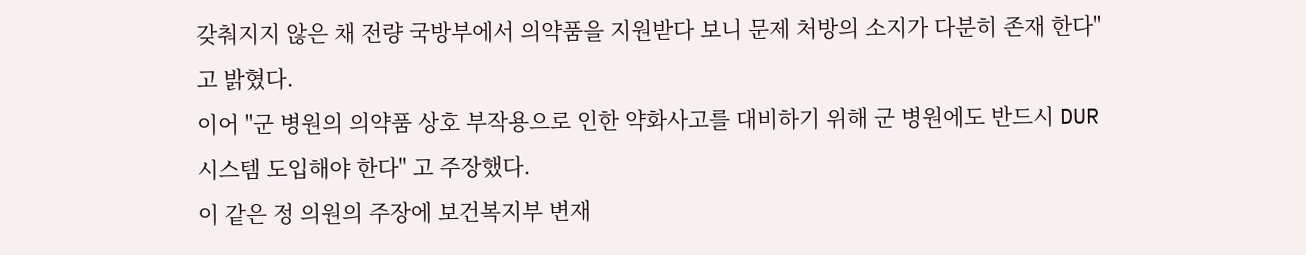갖춰지지 않은 채 전량 국방부에서 의약품을 지원받다 보니 문제 처방의 소지가 다분히 존재 한다"고 밝혔다.
이어 "군 병원의 의약품 상호 부작용으로 인한 약화사고를 대비하기 위해 군 병원에도 반드시 DUR 시스템 도입해야 한다" 고 주장했다.
이 같은 정 의원의 주장에 보건복지부 변재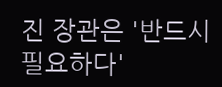진 장관은 '반드시 필요하다'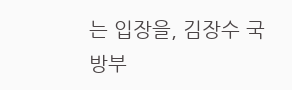는 입장을, 김장수 국방부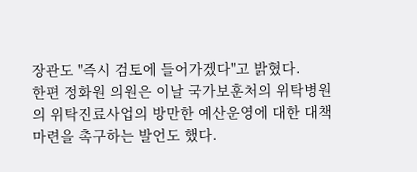장관도 "즉시 검토에 들어가겠다"고 밝혔다.
한편 정화원 의원은 이날 국가보훈처의 위탁병원의 위탁진료사업의 방만한 예산운영에 대한 대책 마련을 촉구하는 발언도 했다.